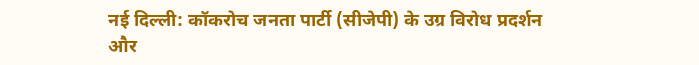नई दिल्ली: कॉकरोच जनता पार्टी (सीजेपी) के उग्र विरोध प्रदर्शन और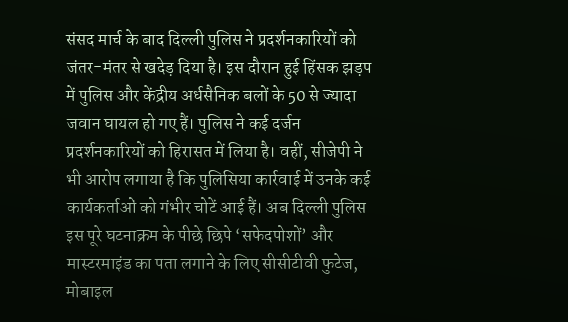संसद मार्च के बाद दिल्ली पुलिस ने प्रदर्शनकारियों को जंतर-मंतर से खदेड़ दिया है। इस दौरान हुई हिंसक झड़प में पुलिस और केंद्रीय अर्धसैनिक बलों के 50 से ज्यादा जवान घायल हो गए हैं। पुलिस ने कई दर्जन प्रदर्शनकारियों को हिरासत में लिया है। वहीं, सीजेपी ने भी आरोप लगाया है कि पुलिसिया कार्रवाई में उनके कई कार्यकर्ताओं को गंभीर चोटें आई हैं। अब दिल्ली पुलिस इस पूरे घटनाक्रम के पीछे छिपे ‘सफेदपोशों’ और मास्टरमाइंड का पता लगाने के लिए सीसीटीवी फुटेज, मोबाइल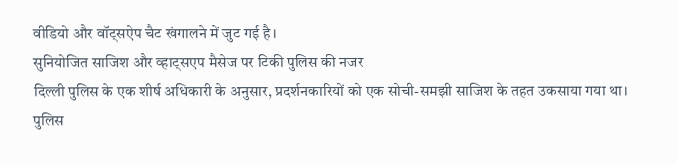वीडियो और वॉट्सऐप चैट खंगालने में जुट गई है।
सुनियोजित साजिश और व्हाट्सएप मैसेज पर टिकी पुलिस की नजर
दिल्ली पुलिस के एक शीर्ष अधिकारी के अनुसार, प्रदर्शनकारियों को एक सोची-समझी साजिश के तहत उकसाया गया था। पुलिस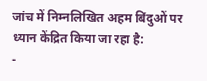जांच में निम्नलिखित अहम बिंदुओं पर ध्यान केंद्रित किया जा रहा है:
-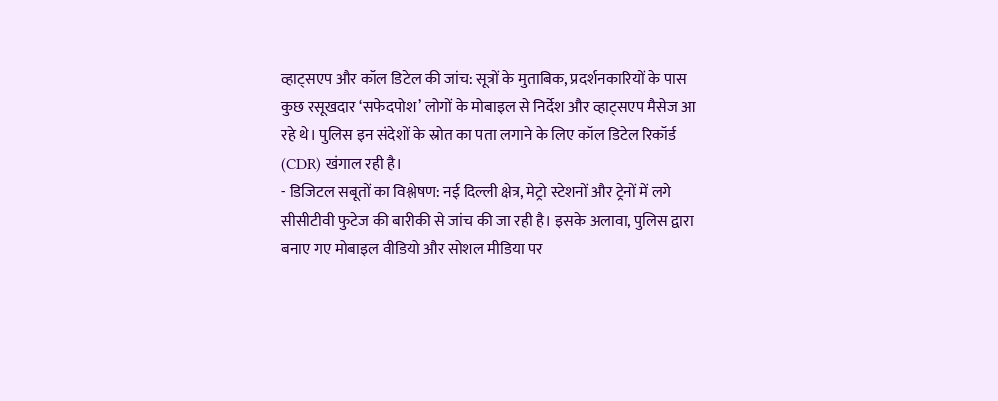व्हाट्सएप और कॉल डिटेल की जांच: सूत्रों के मुताबिक, प्रदर्शनकारियों के पास कुछ रसूखदार ‘सफेदपोश’ लोगों के मोबाइल से निर्देश और व्हाट्सएप मैसेज आ रहे थे। पुलिस इन संदेशों के स्रोत का पता लगाने के लिए कॉल डिटेल रिकॉर्ड (CDR) खंगाल रही है।
- डिजिटल सबूतों का विश्लेषण: नई दिल्ली क्षेत्र, मेट्रो स्टेशनों और ट्रेनों में लगे सीसीटीवी फुटेज की बारीकी से जांच की जा रही है। इसके अलावा, पुलिस द्वारा बनाए गए मोबाइल वीडियो और सोशल मीडिया पर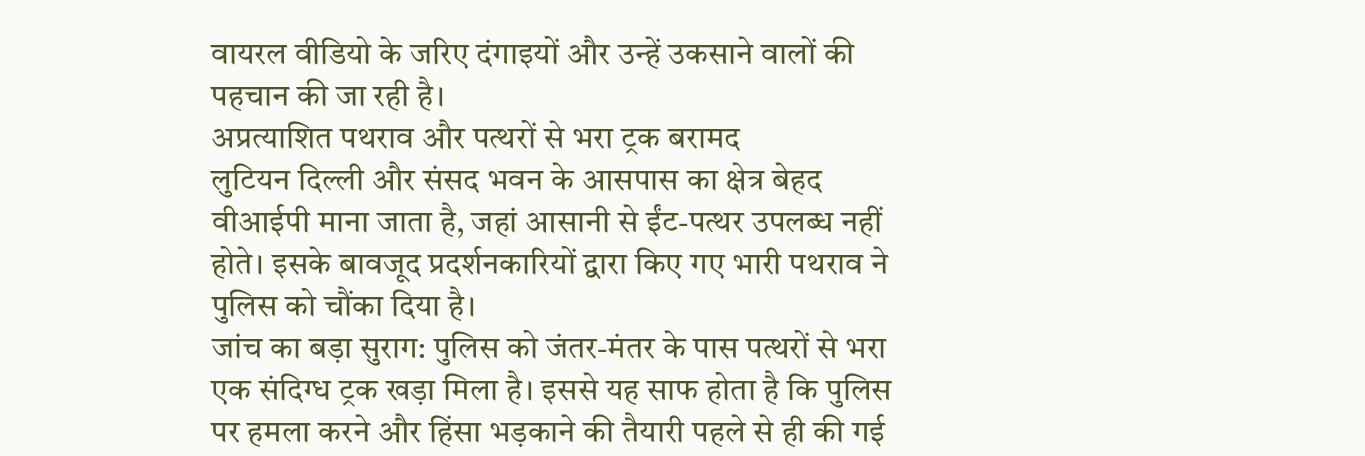वायरल वीडियो के जरिए दंगाइयों और उन्हें उकसाने वालों की पहचान की जा रही है।
अप्रत्याशित पथराव और पत्थरों से भरा ट्रक बरामद
लुटियन दिल्ली और संसद भवन के आसपास का क्षेत्र बेहद वीआईपी माना जाता है, जहां आसानी से ईंट-पत्थर उपलब्ध नहीं होते। इसके बावजूद प्रदर्शनकारियों द्वारा किए गए भारी पथराव ने पुलिस को चौंका दिया है।
जांच का बड़ा सुराग: पुलिस को जंतर-मंतर के पास पत्थरों से भरा एक संदिग्ध ट्रक खड़ा मिला है। इससे यह साफ होता है कि पुलिस पर हमला करने और हिंसा भड़काने की तैयारी पहले से ही की गई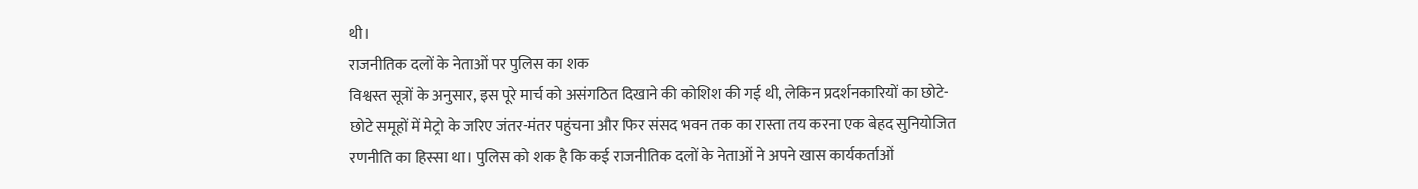थी।
राजनीतिक दलों के नेताओं पर पुलिस का शक
विश्वस्त सूत्रों के अनुसार, इस पूरे मार्च को असंगठित दिखाने की कोशिश की गई थी, लेकिन प्रदर्शनकारियों का छोटे-छोटे समूहों में मेट्रो के जरिए जंतर-मंतर पहुंचना और फिर संसद भवन तक का रास्ता तय करना एक बेहद सुनियोजित रणनीति का हिस्सा था। पुलिस को शक है कि कई राजनीतिक दलों के नेताओं ने अपने खास कार्यकर्ताओं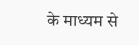के माध्यम से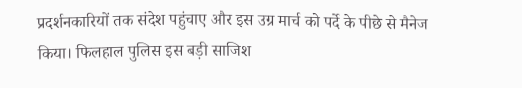प्रदर्शनकारियों तक संदेश पहुंचाए और इस उग्र मार्च को पर्दे के पीछे से मैनेज किया। फिलहाल पुलिस इस बड़ी साजिश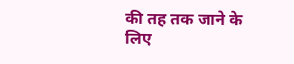की तह तक जाने के लिए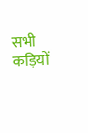सभी कड़ियों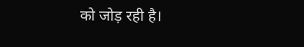को जोड़ रही है।